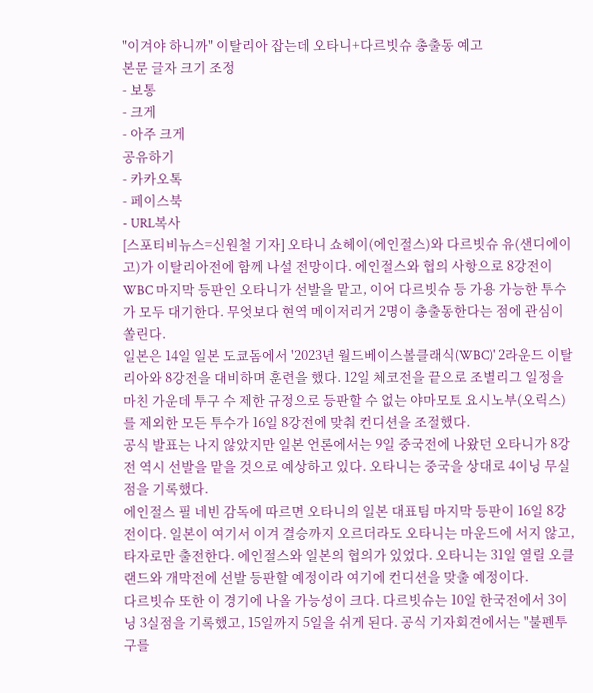"이겨야 하니까" 이탈리아 잡는데 오타니+다르빗슈 총출동 예고
본문 글자 크기 조정
- 보통
- 크게
- 아주 크게
공유하기
- 카카오톡
- 페이스북
- URL복사
[스포티비뉴스=신원철 기자] 오타니 쇼헤이(에인절스)와 다르빗슈 유(샌디에이고)가 이탈리아전에 함께 나설 전망이다. 에인절스와 협의 사항으로 8강전이 WBC 마지막 등판인 오타니가 선발을 맡고, 이어 다르빗슈 등 가용 가능한 투수가 모두 대기한다. 무엇보다 현역 메이저리거 2명이 총출동한다는 점에 관심이 쏠린다.
일본은 14일 일본 도쿄돔에서 '2023년 월드베이스볼클래식(WBC)' 2라운드 이탈리아와 8강전을 대비하며 훈련을 했다. 12일 체코전을 끝으로 조별리그 일정을 마친 가운데 투구 수 제한 규정으로 등판할 수 없는 야마모토 요시노부(오릭스)를 제외한 모든 투수가 16일 8강전에 맞춰 컨디션을 조절했다.
공식 발표는 나지 않았지만 일본 언론에서는 9일 중국전에 나왔던 오타니가 8강전 역시 선발을 맡을 것으로 예상하고 있다. 오타니는 중국을 상대로 4이닝 무실점을 기록했다.
에인절스 필 네빈 감독에 따르면 오타니의 일본 대표팀 마지막 등판이 16일 8강전이다. 일본이 여기서 이겨 결승까지 오르더라도 오타니는 마운드에 서지 않고, 타자로만 출전한다. 에인절스와 일본의 협의가 있었다. 오타니는 31일 열릴 오클랜드와 개막전에 선발 등판할 예정이라 여기에 컨디션을 맞출 예정이다.
다르빗슈 또한 이 경기에 나올 가능성이 크다. 다르빗슈는 10일 한국전에서 3이닝 3실점을 기록했고, 15일까지 5일을 쉬게 된다. 공식 기자회견에서는 "불펜투구를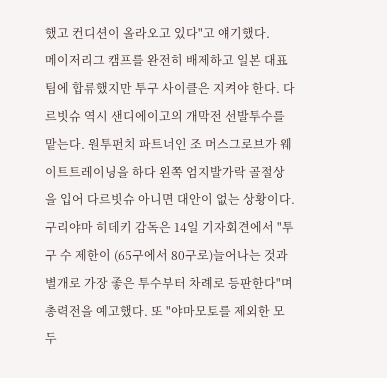했고 컨디션이 올라오고 있다"고 얘기했다.
메이저리그 캠프를 완전히 배제하고 일본 대표팀에 합류했지만 투구 사이클은 지켜야 한다. 다르빗슈 역시 샌디에이고의 개막전 선발투수를 맡는다. 원투펀치 파트너인 조 머스그로브가 웨이트트레이닝을 하다 왼쪽 엄지발가락 골절상을 입어 다르빗슈 아니면 대안이 없는 상황이다.
구리야마 히데키 감독은 14일 기자회견에서 "투구 수 제한이 (65구에서 80구로)늘어나는 것과 별개로 가장 좋은 투수부터 차례로 등판한다"며 총력전을 예고했다. 또 "야마모토를 제외한 모두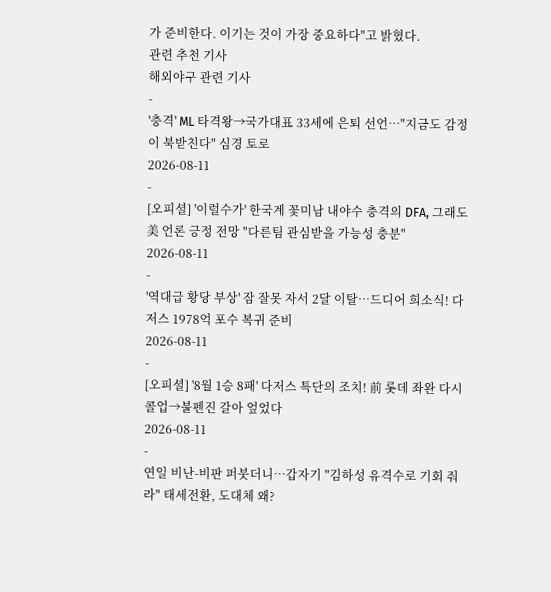가 준비한다. 이기는 것이 가장 중요하다"고 밝혔다.
관련 추천 기사
해외야구 관련 기사
-
'충격' ML 타격왕→국가대표 33세에 은퇴 선언…"지금도 감정이 북받친다" 심경 토로
2026-08-11
-
[오피셜] '이럴수가' 한국계 꽃미남 내야수 충격의 DFA, 그래도 美 언론 긍정 전망 "다른팀 관심받을 가능성 충분"
2026-08-11
-
'역대급 황당 부상' 잠 잘못 자서 2달 이탈…드디어 희소식! 다저스 1978억 포수 복귀 준비
2026-08-11
-
[오피셜] '8월 1승 8패' 다저스 특단의 조치! 前 롯데 좌완 다시 콜업→불펜진 갈아 엎었다
2026-08-11
-
연일 비난-비판 퍼붓더니…갑자기 "김하성 유격수로 기회 줘라" 태세전환, 도대체 왜?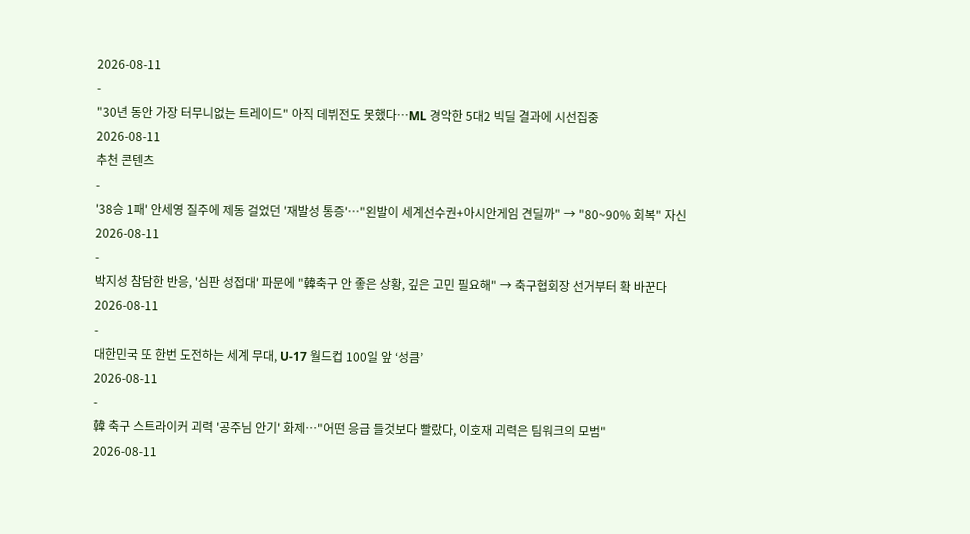2026-08-11
-
"30년 동안 가장 터무니없는 트레이드" 아직 데뷔전도 못했다…ML 경악한 5대2 빅딜 결과에 시선집중
2026-08-11
추천 콘텐츠
-
'38승 1패' 안세영 질주에 제동 걸었던 '재발성 통증'…"왼발이 세계선수권+아시안게임 견딜까" → "80~90% 회복" 자신
2026-08-11
-
박지성 참담한 반응, '심판 성접대' 파문에 "韓축구 안 좋은 상황, 깊은 고민 필요해" → 축구협회장 선거부터 확 바꾼다
2026-08-11
-
대한민국 또 한번 도전하는 세계 무대, U-17 월드컵 100일 앞 ‘성큼’
2026-08-11
-
韓 축구 스트라이커 괴력 '공주님 안기' 화제…"어떤 응급 들것보다 빨랐다, 이호재 괴력은 팀워크의 모범"
2026-08-11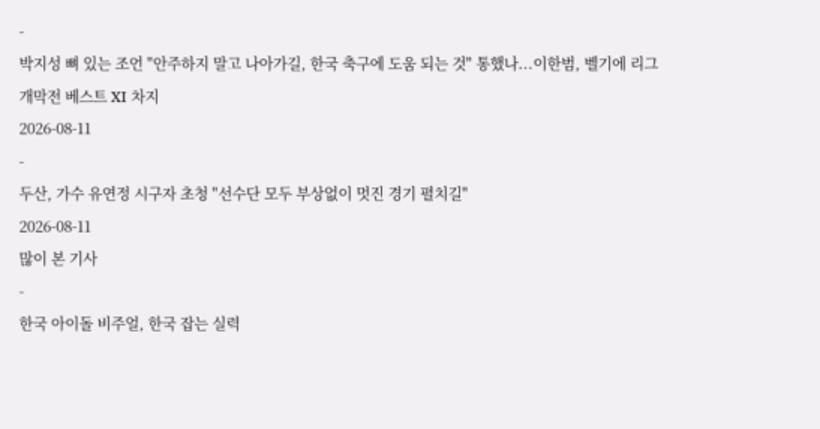-
박지성 뼈 있는 조언 "안주하지 말고 나아가길, 한국 축구에 도움 되는 것" 통했나...이한범, 벨기에 리그 개막전 베스트 XI 차지
2026-08-11
-
두산, 가수 유연정 시구자 초청 "선수단 모두 부상없이 멋진 경기 펼치길"
2026-08-11
많이 본 기사
-
한국 아이돌 비주얼, 한국 잡는 실력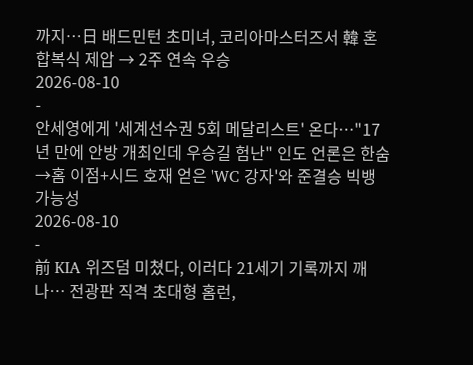까지…日 배드민턴 초미녀, 코리아마스터즈서 韓 혼합복식 제압 → 2주 연속 우승
2026-08-10
-
안세영에게 '세계선수권 5회 메달리스트' 온다…"17년 만에 안방 개최인데 우승길 험난" 인도 언론은 한숨→홈 이점+시드 호재 얻은 'WC 강자'와 준결승 빅뱅 가능성
2026-08-10
-
前 KIA 위즈덤 미쳤다, 이러다 21세기 기록까지 깨나… 전광판 직격 초대형 홈런,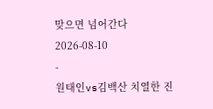맞으면 넘어간다
2026-08-10
-
원태인vs김백산 치열한 진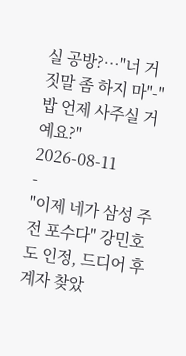실 공방?…"너 거짓말 좀 하지 마"-"밥 언제 사주실 거예요?"
2026-08-11
-
"이제 네가 삼성 주전 포수다" 강민호도 인정, 드디어 후계자 찾았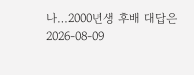나…2000년생 후배 대답은
2026-08-09